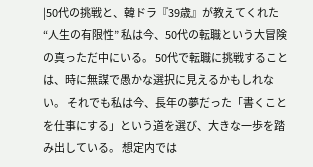|50代の挑戦と、韓ドラ『39歳』が教えてくれた“人生の有限性” 私は今、50代の転職という大冒険の真っただ中にいる。 50代で転職に挑戦することは、時に無謀で愚かな選択に見えるかもしれない。 それでも私は今、長年の夢だった「書くことを仕事にする」という道を選び、大きな一歩を踏み出している。 想定内では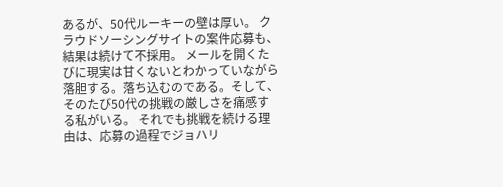あるが、50代ルーキーの壁は厚い。 クラウドソーシングサイトの案件応募も、結果は続けて不採用。 メールを開くたびに現実は甘くないとわかっていながら落胆する。落ち込むのである。そして、そのたび50代の挑戦の厳しさを痛感する私がいる。 それでも挑戦を続ける理由は、応募の過程でジョハリ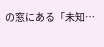の窓にある「未知…